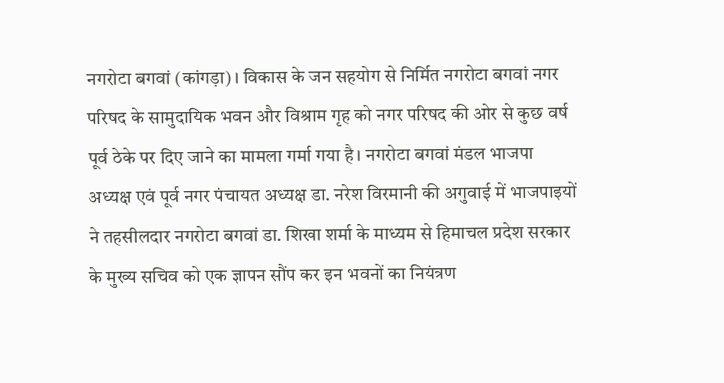नगरोटा बगवां (कांगड़ा)। विकास के जन सहयोग से निर्मित नगरोटा बगवां नगर परिषद के सामुदायिक भवन और विश्राम गृह को नगर परिषद की ओर से कुछ वर्ष पूर्व ठेके पर दिए जाने का मामला गर्मा गया है। नगरोटा बगवां मंडल भाजपा अध्यक्ष एवं पूर्व नगर पंचायत अध्यक्ष डा. नरेश विरमानी की अगुवाई में भाजपाइयों ने तहसीलदार नगरोटा बगवां डा. शिखा शर्मा के माध्यम से हिमाचल प्रदेश सरकार के मुख्य सचिव को एक ज्ञापन सौंप कर इन भवनों का नियंत्रण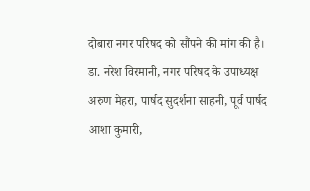दोबारा नगर परिषद को सौंपने की मांग की है।
डा. नरेश विरमानी, नगर परिषद के उपाध्यक्ष अरुण मेहरा, पार्षद सुदर्शना साहनी, पूर्व पार्षद आशा कुमारी,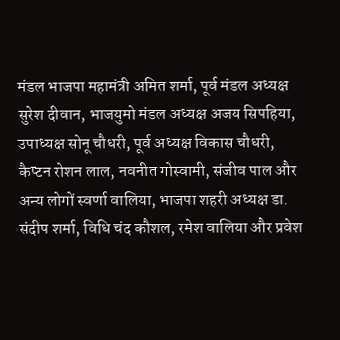मंडल भाजपा महामंत्री अमित शर्मा, पूर्व मंडल अध्यक्ष सुरेश दीवान, भाजयुमो मंडल अध्यक्ष अजय सिपहिया, उपाध्यक्ष सोनू चौधरी, पूर्व अध्यक्ष विकास चौधरी, कैप्टन रोशन लाल, नवनीत गोस्वामी, संजीव पाल और अन्य लोगों स्वर्णा वालिया, भाजपा शहरी अध्यक्ष डा. संदीप शर्मा, विधि चंद कौशल, रमेश वालिया और प्रवेश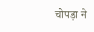चोपड़ा ने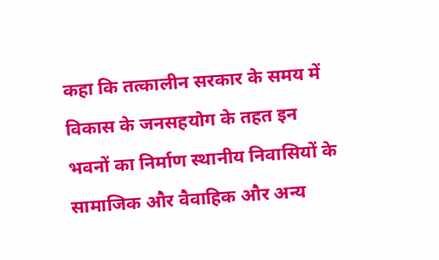कहा कि तत्कालीन सरकार के समय में विकास के जनसहयोग के तहत इन भवनों का निर्माण स्थानीय निवासियों के सामाजिक और वैवाहिक और अन्य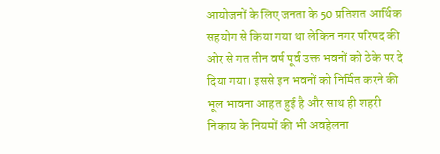आयोजनों के लिए जनता के 50 प्रतिशत आर्थिक सहयोग से किया गया था लेकिन नगर परिषद की ओर से गत तीन वर्ष पूर्व उक्त भवनों को ठेके पर दे दिया गया। इससे इन भवनों को निर्मित करने की भूल भावना आहत हुई है और साथ ही शहरी निकाय के नियमों की भी अवहेलना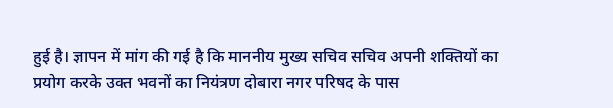हुई है। ज्ञापन में मांग की गई है कि माननीय मुख्य सचिव सचिव अपनी शक्तियों का प्रयोग करके उक्त भवनों का नियंत्रण दोबारा नगर परिषद के पास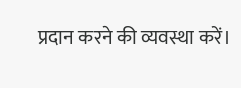प्रदान करने की व्यवस्था करें।